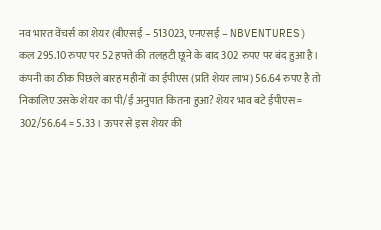नव भारत वेंचर्स का शेयर (बीएसई – 513023, एनएसई – NBVENTURES) कल 295.10 रुपए पर 52 हफ्ते की तलहटी छूने के बाद 302 रुपए पर बंद हुआ है। कंपनी का ठीक पिछले बारह महीनों का ईपीएस (प्रति शेयर लाभ) 56.64 रुपए है तो निकालिए उसके शेयर का पी/ई अनुपात कितना हुआ? शेयर भाव बटे ईपीएस = 302/56.64 = 5.33। ऊपर से इस शेयर की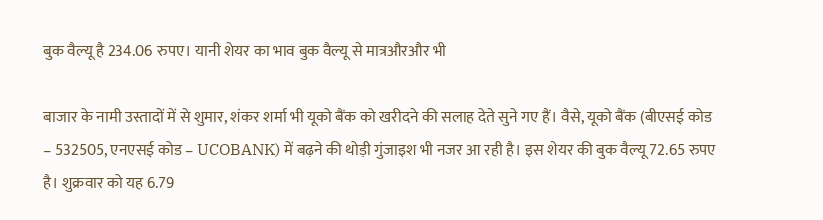बुक वैल्यू है 234.06 रुपए। यानी शेयर का भाव बुक वैल्यू से मात्रऔरऔर भी

बाजार के नामी उस्तादों में से शुमार, शंकर शर्मा भी यूको बैंक को खरीदने की सलाह देते सुने गए हैं। वैसे, यूको बैंक (बीएसई कोड – 532505, एनएसई कोड – UCOBANK) में बढ़ने की थोड़ी गुंजाइश भी नजर आ रही है। इस शेयर की बुक वैल्यू 72.65 रुपए है। शुक्रवार को यह 6.79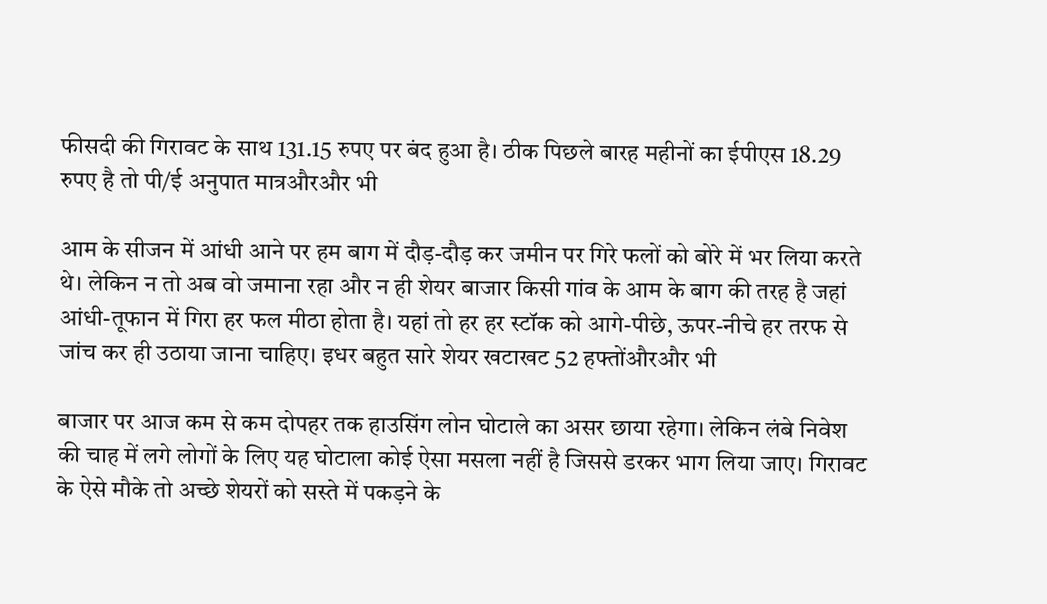फीसदी की गिरावट के साथ 131.15 रुपए पर बंद हुआ है। ठीक पिछले बारह महीनों का ईपीएस 18.29 रुपए है तो पी/ई अनुपात मात्रऔरऔर भी

आम के सीजन में आंधी आने पर हम बाग में दौड़-दौड़ कर जमीन पर गिरे फलों को बोरे में भर लिया करते थे। लेकिन न तो अब वो जमाना रहा और न ही शेयर बाजार किसी गांव के आम के बाग की तरह है जहां आंधी-तूफान में गिरा हर फल मीठा होता है। यहां तो हर हर स्टॉक को आगे-पीछे, ऊपर-नीचे हर तरफ से जांच कर ही उठाया जाना चाहिए। इधर बहुत सारे शेयर खटाखट 52 हफ्तोंऔरऔर भी

बाजार पर आज कम से कम दोपहर तक हाउसिंग लोन घोटाले का असर छाया रहेगा। लेकिन लंबे निवेश की चाह में लगे लोगों के लिए यह घोटाला कोई ऐसा मसला नहीं है जिससे डरकर भाग लिया जाए। गिरावट के ऐसे मौके तो अच्छे शेयरों को सस्ते में पकड़ने के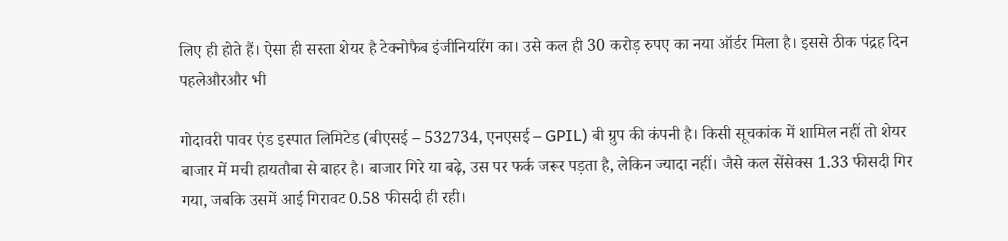लिए ही होते हैं। ऐसा ही सस्ता शेयर है टेक्नोफैब इंजीनियरिंग का। उसे कल ही 30 करोड़ रुपए का नया ऑर्डर मिला है। इससे ठीक पंद्रह दिन पहलेऔरऔर भी

गोदावरी पावर एंड इस्पात लिमिटेड (बीएसई – 532734, एनएसई – GPIL) बी ग्रुप की कंपनी है। किसी सूचकांक में शामिल नहीं तो शेयर बाजार में मची हायतौबा से बाहर है। बाजार गिरे या बढ़े, उस पर फर्क जरूर पड़ता है, लेकिन ज्यादा नहीं। जैसे कल सेंसेक्स 1.33 फीसदी गिर गया, जबकि उसमें आई गिरावट 0.58 फीसदी ही रही।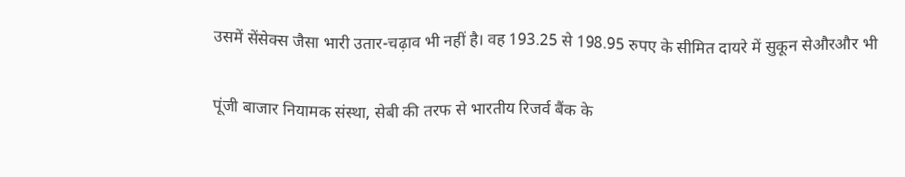उसमें सेंसेक्स जैसा भारी उतार-चढ़ाव भी नहीं है। वह 193.25 से 198.95 रुपए के सीमित दायरे में सुकून सेऔरऔर भी

पूंजी बाजार नियामक संस्था, सेबी की तरफ से भारतीय रिजर्व बैंक के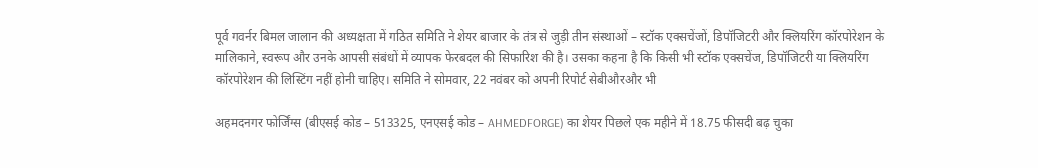पूर्व गवर्नर बिमल जालान की अध्यक्षता में गठित समिति ने शेयर बाजार के तंत्र से जुड़ी तीन संस्थाओं – स्टॉक एक्सचेंजों, डिपॉजिटरी और क्लियरिंग कॉरपोरेशन के मालिकाने, स्वरूप और उनके आपसी संबंधों में व्यापक फेरबदल की सिफारिश की है। उसका कहना है कि किसी भी स्टॉक एक्सचेंज, डिपॉजिटरी या क्लियरिंग कॉरपोरेशन की लिस्टिंग नहीं होनी चाहिए। समिति ने सोमवार, 22 नवंबर को अपनी रिपोर्ट सेबीऔरऔर भी

अहमदनगर फोर्जिंग्स (बीएसई कोड – 513325, एनएसई कोड – AHMEDFORGE) का शेयर पिछले एक महीने में 18.75 फीसदी बढ़ चुका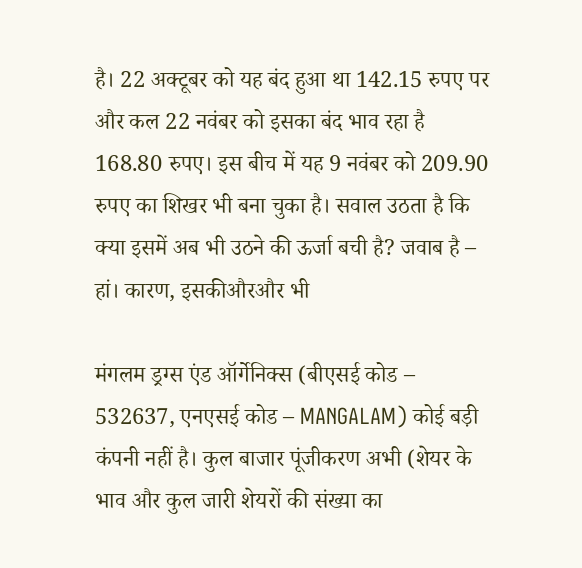है। 22 अक्टूबर को यह बंद हुआ था 142.15 रुपए पर और कल 22 नवंबर को इसका बंद भाव रहा है 168.80 रुपए। इस बीच में यह 9 नवंबर को 209.90 रुपए का शिखर भी बना चुका है। सवाल उठता है कि क्या इसमें अब भी उठने की ऊर्जा बची है? जवाब है – हां। कारण, इसकीऔरऔर भी

मंगलम ड्रग्स एंड ऑर्गेनिक्स (बीएसई कोड – 532637, एनएसई कोड – MANGALAM) कोई बड़ी कंपनी नहीं है। कुल बाजार पूंजीकरण अभी (शेयर के भाव और कुल जारी शेयरों की संख्या का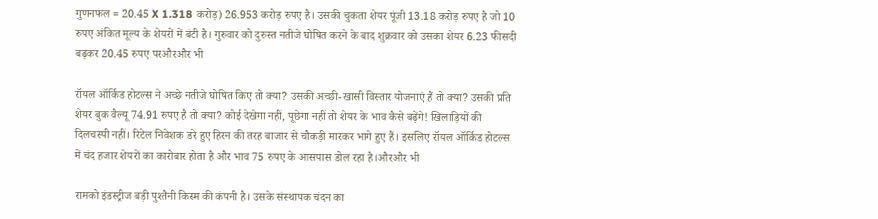गुणनफल = 20.45 X 1.318 करोड़) 26.953 करोड़ रुपए है। उसकी चुकता शेयर पूंजी 13.18 करोड़ रुपए है जो 10 रुपए अंकित मूल्य के शेयरों में बंटी है। गुरुवार को दुरुस्त नतीजे घोषित करने के बाद शुक्रवार को उसका शेयर 6.23 फीसदी बढ़कर 20.45 रुपए परऔरऔर भी

रॉयल ऑर्किड होटल्स ने अच्छे नतीजे घोषित किए तो क्या? उसकी अच्छी-खासी विस्तार योजनाएं हैं तो क्या? उसकी प्रति शेयर बुक वैल्यू 74.91 रुपए है तो क्या? कोई देखेगा नहीं, पूछेगा नहीं तो शेयर के भाव कैसे बढ़ेंगे! खिलाड़ियों की दिलचस्पी नहीं। रिटेल निवेशक डरे हुए हिरन की तरह बाजार से चौकड़ी मारकर भागे हुए हैं। इसलिए रॉयल ऑर्किड होटल्स में चंद हजार शेयरों का कारोबार होता है और भाव 75 रुपए के आसपास डोल रहा है।औरऔर भी

रामको इंडस्ट्रीज बड़ी पुश्तैनी किस्म की कंपनी है। उसके संस्थापक चंदन का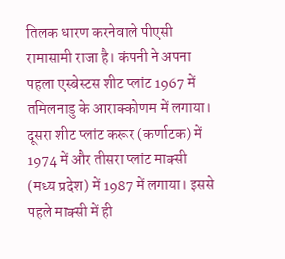तिलक धारण करनेवाले पीएसी रामासामी राजा है। कंपनी ने अपना पहला एस्बेस्टस शीट प्लांट 1967 में तमिलनाडु के आराक्कोणम में लगाया। दूसरा शीट प्लांट करूर (कर्णाटक) में 1974 में और तीसरा प्लांट माक्सी (मध्य प्रदेश) में 1987 में लगाया। इससे पहले माक्सी में ही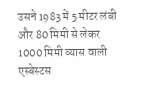उसने 1983 में 5 मीटर लंबी और 80 मिमी से लेकर 1000 मिमी व्यास वाली एस्बेस्टस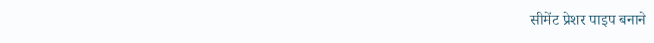सीमेंट प्रेशर पाइप बनाने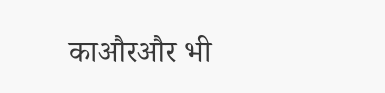काऔरऔर भी